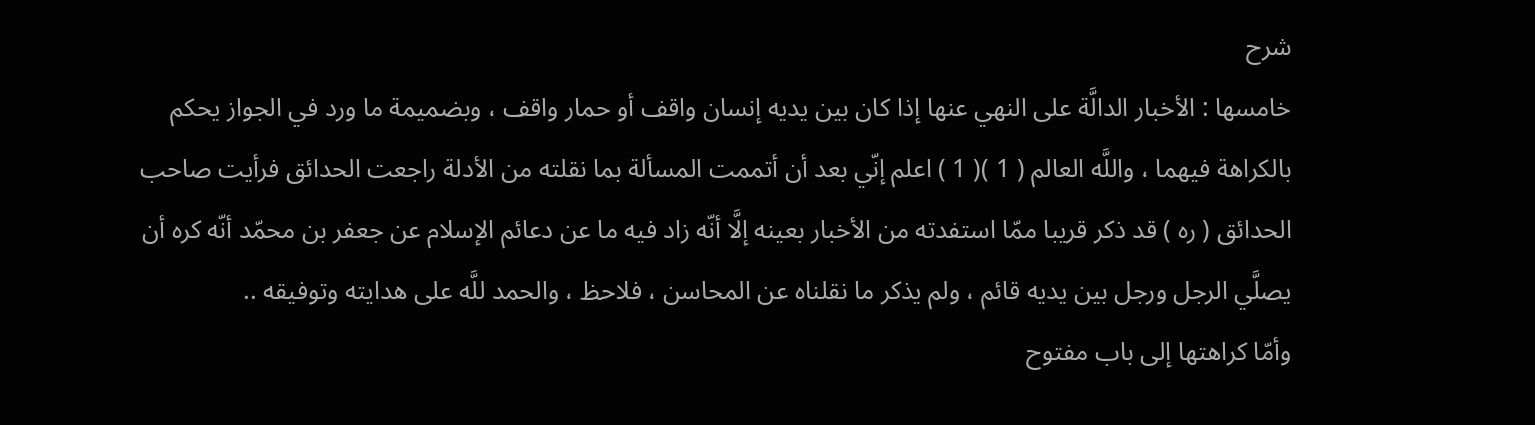شرح
خامسها : الأخبار الدالَّة على النهي عنها إذا كان بين يديه إنسان واقف أو حمار واقف ، وبضميمة ما ورد في الجواز يحكم بالكراهة فيهما ، واللَّه العالم ( 1 )( 1 ) اعلم إنّي بعد أن أتممت المسألة بما نقلته من الأدلة راجعت الحدائق فرأيت صاحب الحدائق ( ره ) قد ذكر قريبا ممّا استفدته من الأخبار بعينه إلَّا أنّه زاد فيه ما عن دعائم الإسلام عن جعفر بن محمّد أنّه كره أن يصلَّي الرجل ورجل بين يديه قائم ، ولم يذكر ما نقلناه عن المحاسن ، فلاحظ ، والحمد للَّه على هدايته وتوفيقه ..
وأمّا كراهتها إلى باب مفتوح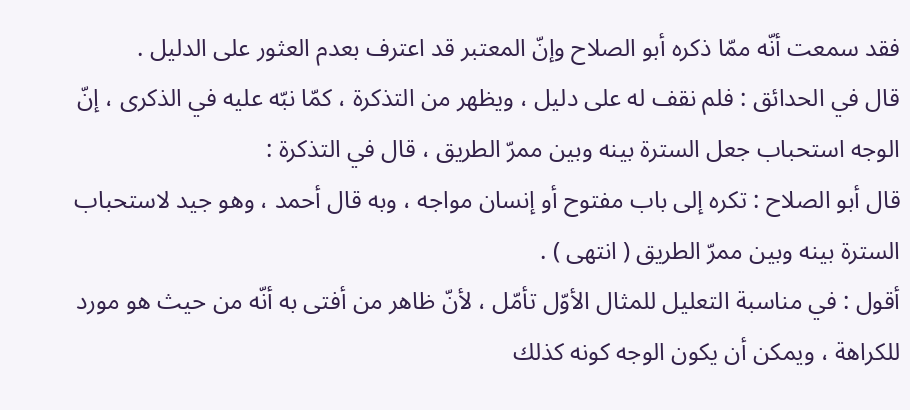فقد سمعت أنّه ممّا ذكره أبو الصلاح وإنّ المعتبر قد اعترف بعدم العثور على الدليل .
قال في الحدائق : فلم نقف له على دليل ، ويظهر من التذكرة ، كمّا نبّه عليه في الذكرى ، إنّ الوجه استحباب جعل السترة بينه وبين ممرّ الطريق ، قال في التذكرة :
قال أبو الصلاح : تكره إلى باب مفتوح أو إنسان مواجه ، وبه قال أحمد ، وهو جيد لاستحباب السترة بينه وبين ممرّ الطريق ( انتهى ) .
أقول : في مناسبة التعليل للمثال الأوّل تأمّل ، لأنّ ظاهر من أفتى به أنّه من حيث هو مورد للكراهة ، ويمكن أن يكون الوجه كونه كذلك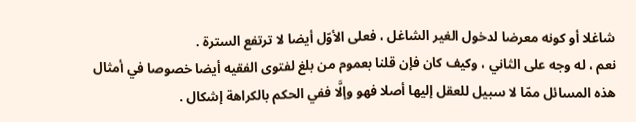شاغلا أو كونه معرضا لدخول الغير الشاغل ، فعلى الأوّل أيضا لا ترتفع السترة .
نعم ، له وجه على الثاني ، وكيف كان فإن قلنا بعموم من بلغ لفتوى الفقيه أيضا خصوصا في أمثال هذه المسائل ممّا لا سبيل للعقل إليها أصلا فهو وإلَّا ففي الحكم بالكراهة إشكال .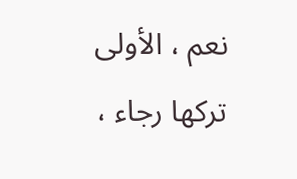نعم ، الأولى تركها رجاء ،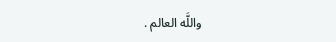واللَّه العالم .